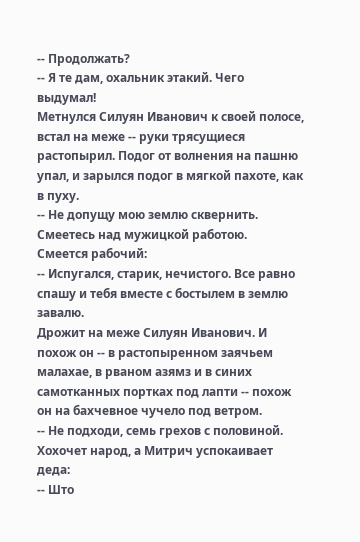-- Продолжать?
-- Я те дам, охальник этакий. Чего выдумал!
Метнулся Силуян Иванович к своей полосе, встал на меже -- руки трясущиеся растопырил. Подог от волнения на пашню упал, и зарылся подог в мягкой пахоте, как в пуху.
-- Не допущу мою землю сквернить. Смеетесь над мужицкой работою.
Смеется рабочий:
-- Испугался, старик, нечистого. Все равно спашу и тебя вместе с бостылем в землю завалю.
Дрожит на меже Силуян Иванович. И похож он -- в растопыренном заячьем малахае, в рваном азямз и в синих самотканных портках под лапти -- похож он на бахчевное чучело под ветром.
-- Не подходи, семь грехов с половиной. Хохочет народ, а Митрич успокаивает деда:
-- Што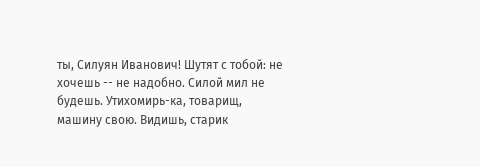ты, Силуян Иванович! Шутят с тобой: не хочешь -- не надобно. Силой мил не будешь. Утихомирь-ка, товарищ, машину свою. Видишь, старик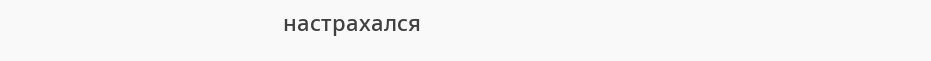настрахался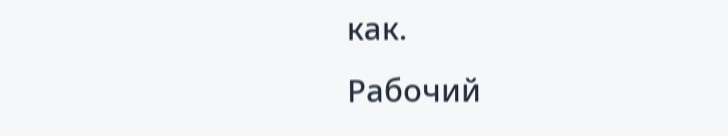как.
Рабочий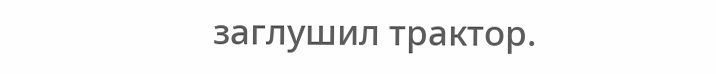заглушил трактор.